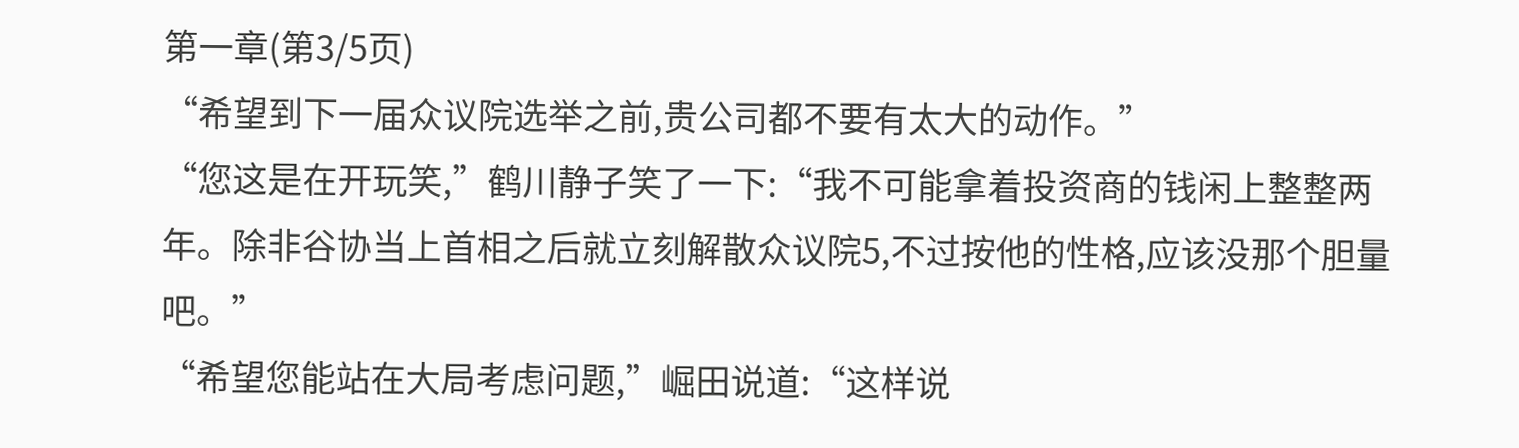第一章(第3/5页)
“希望到下一届众议院选举之前,贵公司都不要有太大的动作。”
“您这是在开玩笑,”鹤川静子笑了一下:“我不可能拿着投资商的钱闲上整整两年。除非谷协当上首相之后就立刻解散众议院5,不过按他的性格,应该没那个胆量吧。”
“希望您能站在大局考虑问题,”崛田说道:“这样说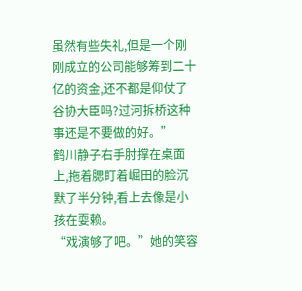虽然有些失礼,但是一个刚刚成立的公司能够筹到二十亿的资金,还不都是仰仗了谷协大臣吗?过河拆桥这种事还是不要做的好。”
鹤川静子右手肘撑在桌面上,拖着腮盯着崛田的脸沉默了半分钟,看上去像是小孩在耍赖。
“戏演够了吧。”她的笑容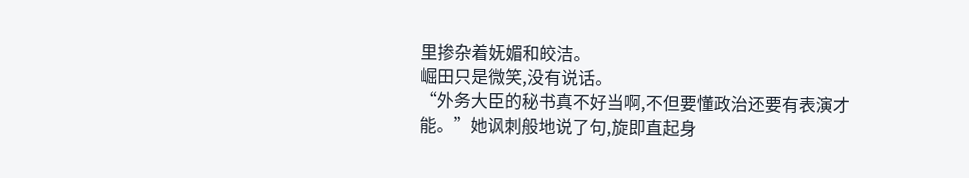里掺杂着妩媚和皎洁。
崛田只是微笑,没有说话。
“外务大臣的秘书真不好当啊,不但要懂政治还要有表演才能。”她讽刺般地说了句,旋即直起身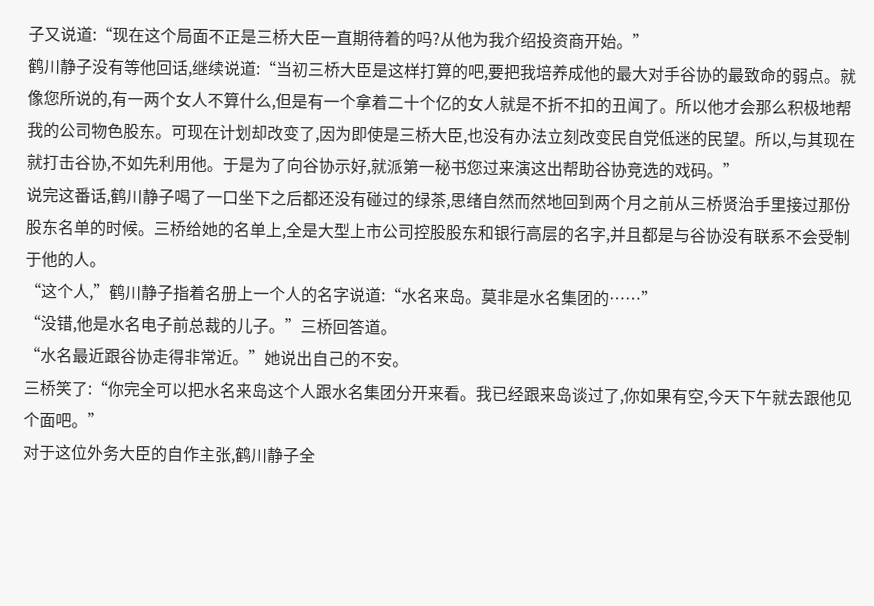子又说道:“现在这个局面不正是三桥大臣一直期待着的吗?从他为我介绍投资商开始。”
鹤川静子没有等他回话,继续说道:“当初三桥大臣是这样打算的吧,要把我培养成他的最大对手谷协的最致命的弱点。就像您所说的,有一两个女人不算什么,但是有一个拿着二十个亿的女人就是不折不扣的丑闻了。所以他才会那么积极地帮我的公司物色股东。可现在计划却改变了,因为即使是三桥大臣,也没有办法立刻改变民自党低迷的民望。所以,与其现在就打击谷协,不如先利用他。于是为了向谷协示好,就派第一秘书您过来演这出帮助谷协竞选的戏码。”
说完这番话,鹤川静子喝了一口坐下之后都还没有碰过的绿茶,思绪自然而然地回到两个月之前从三桥贤治手里接过那份股东名单的时候。三桥给她的名单上,全是大型上市公司控股股东和银行高层的名字,并且都是与谷协没有联系不会受制于他的人。
“这个人,”鹤川静子指着名册上一个人的名字说道:“水名来岛。莫非是水名集团的……”
“没错,他是水名电子前总裁的儿子。”三桥回答道。
“水名最近跟谷协走得非常近。”她说出自己的不安。
三桥笑了:“你完全可以把水名来岛这个人跟水名集团分开来看。我已经跟来岛谈过了,你如果有空,今天下午就去跟他见个面吧。”
对于这位外务大臣的自作主张,鹤川静子全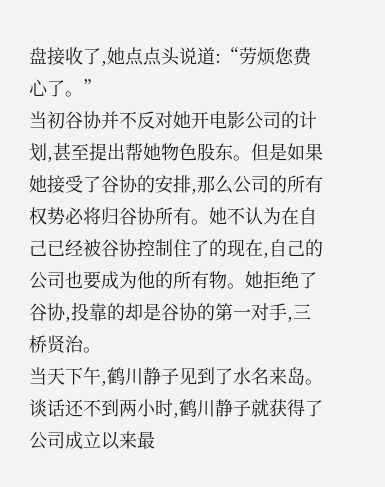盘接收了,她点点头说道:“劳烦您费心了。”
当初谷协并不反对她开电影公司的计划,甚至提出帮她物色股东。但是如果她接受了谷协的安排,那么公司的所有权势必将归谷协所有。她不认为在自己已经被谷协控制住了的现在,自己的公司也要成为他的所有物。她拒绝了谷协,投靠的却是谷协的第一对手,三桥贤治。
当天下午,鹤川静子见到了水名来岛。谈话还不到两小时,鹤川静子就获得了公司成立以来最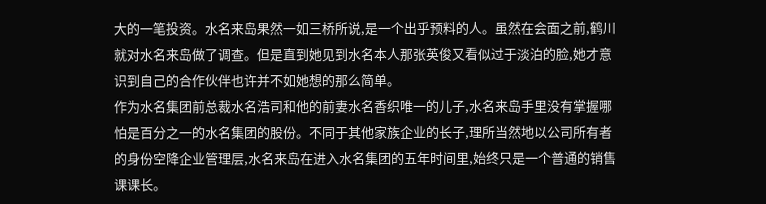大的一笔投资。水名来岛果然一如三桥所说,是一个出乎预料的人。虽然在会面之前,鹤川就对水名来岛做了调查。但是直到她见到水名本人那张英俊又看似过于淡泊的脸,她才意识到自己的合作伙伴也许并不如她想的那么简单。
作为水名集团前总裁水名浩司和他的前妻水名香织唯一的儿子,水名来岛手里没有掌握哪怕是百分之一的水名集团的股份。不同于其他家族企业的长子,理所当然地以公司所有者的身份空降企业管理层,水名来岛在进入水名集团的五年时间里,始终只是一个普通的销售课课长。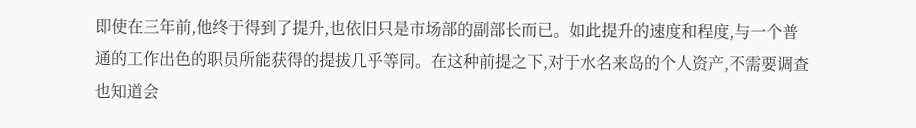即使在三年前,他终于得到了提升,也依旧只是市场部的副部长而已。如此提升的速度和程度,与一个普通的工作出色的职员所能获得的提拔几乎等同。在这种前提之下,对于水名来岛的个人资产,不需要调查也知道会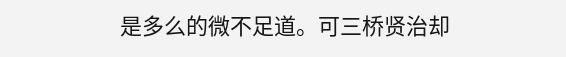是多么的微不足道。可三桥贤治却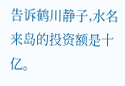告诉鹤川静子,水名来岛的投资额是十亿。